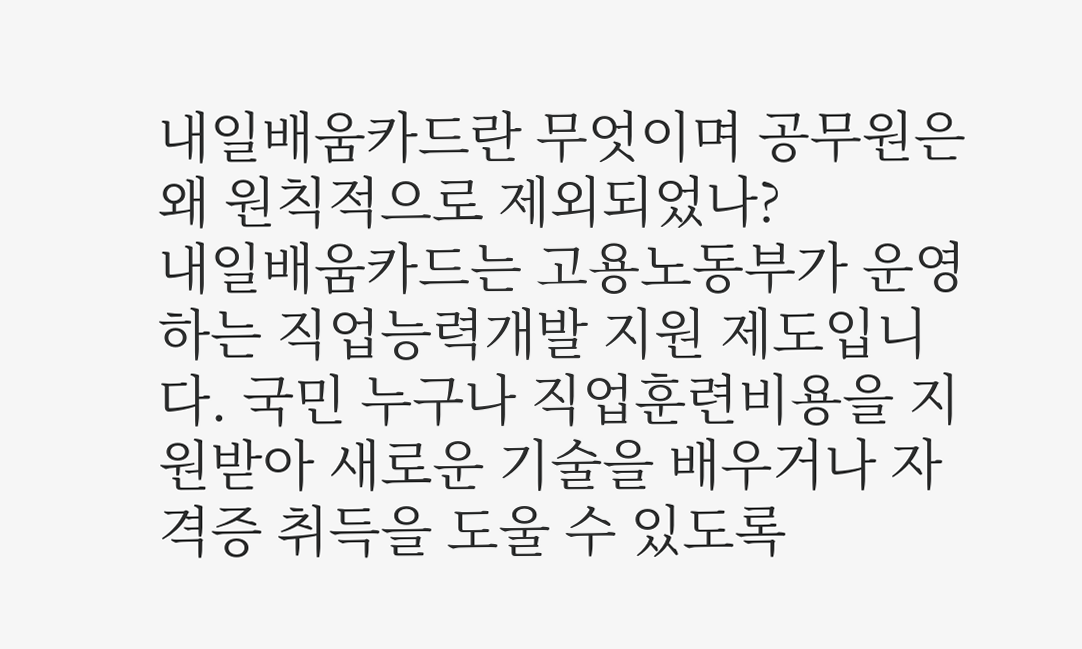내일배움카드란 무엇이며 공무원은 왜 원칙적으로 제외되었나?
내일배움카드는 고용노동부가 운영하는 직업능력개발 지원 제도입니다. 국민 누구나 직업훈련비용을 지원받아 새로운 기술을 배우거나 자격증 취득을 도울 수 있도록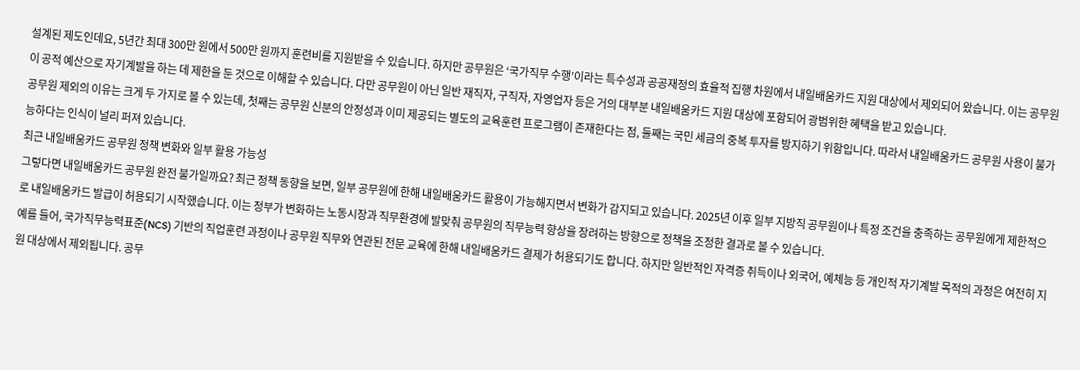설계된 제도인데요, 5년간 최대 300만 원에서 500만 원까지 훈련비를 지원받을 수 있습니다. 하지만 공무원은 ‘국가직무 수행’이라는 특수성과 공공재정의 효율적 집행 차원에서 내일배움카드 지원 대상에서 제외되어 왔습니다. 이는 공무원이 공적 예산으로 자기계발을 하는 데 제한을 둔 것으로 이해할 수 있습니다. 다만 공무원이 아닌 일반 재직자, 구직자, 자영업자 등은 거의 대부분 내일배움카드 지원 대상에 포함되어 광범위한 혜택을 받고 있습니다.
공무원 제외의 이유는 크게 두 가지로 볼 수 있는데, 첫째는 공무원 신분의 안정성과 이미 제공되는 별도의 교육훈련 프로그램이 존재한다는 점, 둘째는 국민 세금의 중복 투자를 방지하기 위함입니다. 따라서 내일배움카드 공무원 사용이 불가능하다는 인식이 널리 퍼져 있습니다.
최근 내일배움카드 공무원 정책 변화와 일부 활용 가능성
그렇다면 내일배움카드 공무원 완전 불가일까요? 최근 정책 동향을 보면, 일부 공무원에 한해 내일배움카드 활용이 가능해지면서 변화가 감지되고 있습니다. 2025년 이후 일부 지방직 공무원이나 특정 조건을 충족하는 공무원에게 제한적으로 내일배움카드 발급이 허용되기 시작했습니다. 이는 정부가 변화하는 노동시장과 직무환경에 발맞춰 공무원의 직무능력 향상을 장려하는 방향으로 정책을 조정한 결과로 볼 수 있습니다.
예를 들어, 국가직무능력표준(NCS) 기반의 직업훈련 과정이나 공무원 직무와 연관된 전문 교육에 한해 내일배움카드 결제가 허용되기도 합니다. 하지만 일반적인 자격증 취득이나 외국어, 예체능 등 개인적 자기계발 목적의 과정은 여전히 지원 대상에서 제외됩니다. 공무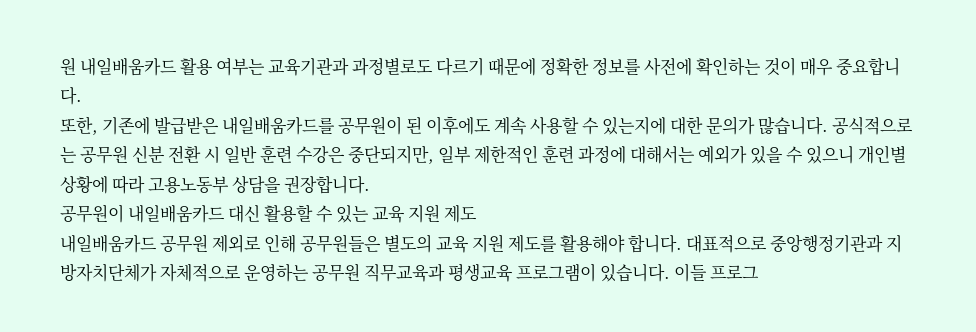원 내일배움카드 활용 여부는 교육기관과 과정별로도 다르기 때문에 정확한 정보를 사전에 확인하는 것이 매우 중요합니다.
또한, 기존에 발급받은 내일배움카드를 공무원이 된 이후에도 계속 사용할 수 있는지에 대한 문의가 많습니다. 공식적으로는 공무원 신분 전환 시 일반 훈련 수강은 중단되지만, 일부 제한적인 훈련 과정에 대해서는 예외가 있을 수 있으니 개인별 상황에 따라 고용노동부 상담을 권장합니다.
공무원이 내일배움카드 대신 활용할 수 있는 교육 지원 제도
내일배움카드 공무원 제외로 인해 공무원들은 별도의 교육 지원 제도를 활용해야 합니다. 대표적으로 중앙행정기관과 지방자치단체가 자체적으로 운영하는 공무원 직무교육과 평생교육 프로그램이 있습니다. 이들 프로그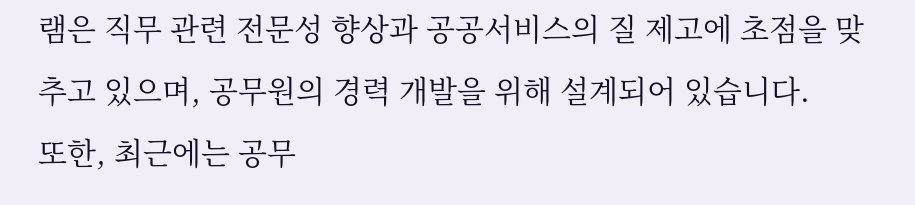램은 직무 관련 전문성 향상과 공공서비스의 질 제고에 초점을 맞추고 있으며, 공무원의 경력 개발을 위해 설계되어 있습니다.
또한, 최근에는 공무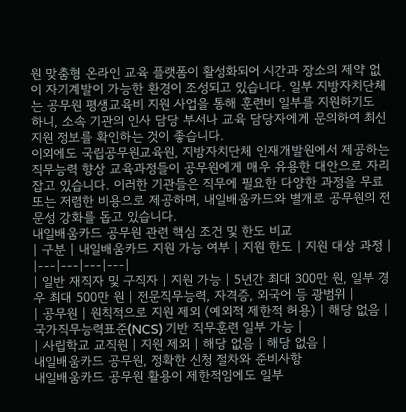원 맞춤형 온라인 교육 플랫폼이 활성화되어 시간과 장소의 제약 없이 자기계발이 가능한 환경이 조성되고 있습니다. 일부 지방자치단체는 공무원 평생교육비 지원 사업을 통해 훈련비 일부를 지원하기도 하니, 소속 기관의 인사 담당 부서나 교육 담당자에게 문의하여 최신 지원 정보를 확인하는 것이 좋습니다.
이외에도 국립공무원교육원, 지방자치단체 인재개발원에서 제공하는 직무능력 향상 교육과정들이 공무원에게 매우 유용한 대안으로 자리 잡고 있습니다. 이러한 기관들은 직무에 필요한 다양한 과정을 무료 또는 저렴한 비용으로 제공하며, 내일배움카드와 별개로 공무원의 전문성 강화를 돕고 있습니다.
내일배움카드 공무원 관련 핵심 조건 및 한도 비교
| 구분 | 내일배움카드 지원 가능 여부 | 지원 한도 | 지원 대상 과정 |
|---|---|---|---|
| 일반 재직자 및 구직자 | 지원 가능 | 5년간 최대 300만 원, 일부 경우 최대 500만 원 | 전문직무능력, 자격증, 외국어 등 광범위 |
| 공무원 | 원칙적으로 지원 제외 (예외적 제한적 허용) | 해당 없음 | 국가직무능력표준(NCS) 기반 직무훈련 일부 가능 |
| 사립학교 교직원 | 지원 제외 | 해당 없음 | 해당 없음 |
내일배움카드 공무원, 정확한 신청 절차와 준비사항
내일배움카드 공무원 활용이 제한적임에도 일부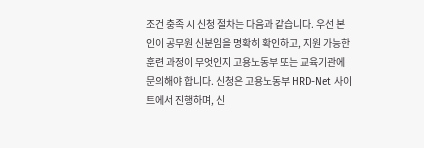조건 충족 시 신청 절차는 다음과 같습니다. 우선 본인이 공무원 신분임을 명확히 확인하고, 지원 가능한 훈련 과정이 무엇인지 고용노동부 또는 교육기관에 문의해야 합니다. 신청은 고용노동부 HRD-Net 사이트에서 진행하며, 신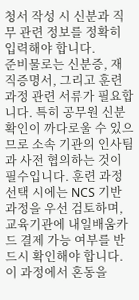청서 작성 시 신분과 직무 관련 정보를 정확히 입력해야 합니다.
준비물로는 신분증, 재직증명서, 그리고 훈련 과정 관련 서류가 필요합니다. 특히 공무원 신분 확인이 까다로울 수 있으므로 소속 기관의 인사팀과 사전 협의하는 것이 필수입니다. 훈련 과정 선택 시에는 NCS 기반 과정을 우선 검토하며, 교육기관에 내일배움카드 결제 가능 여부를 반드시 확인해야 합니다. 이 과정에서 혼동을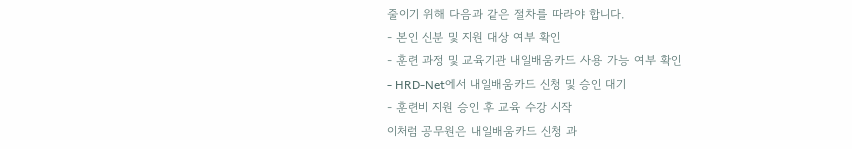줄이기 위해 다음과 같은 절차를 따라야 합니다.
- 본인 신분 및 지원 대상 여부 확인
- 훈련 과정 및 교육기관 내일배움카드 사용 가능 여부 확인
- HRD-Net에서 내일배움카드 신청 및 승인 대기
- 훈련비 지원 승인 후 교육 수강 시작
이처럼 공무원은 내일배움카드 신청 과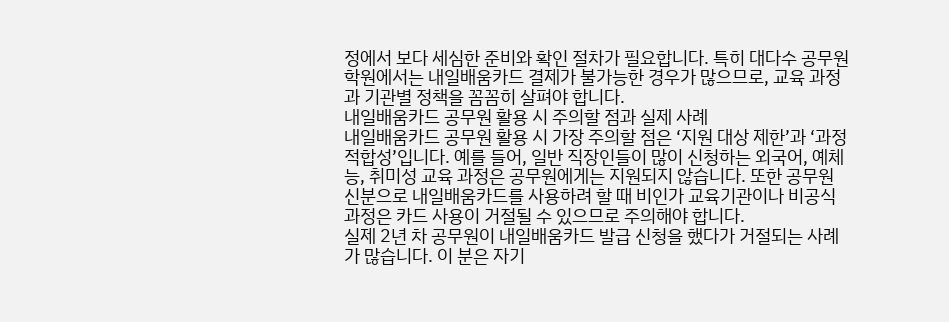정에서 보다 세심한 준비와 확인 절차가 필요합니다. 특히 대다수 공무원 학원에서는 내일배움카드 결제가 불가능한 경우가 많으므로, 교육 과정과 기관별 정책을 꼼꼼히 살펴야 합니다.
내일배움카드 공무원 활용 시 주의할 점과 실제 사례
내일배움카드 공무원 활용 시 가장 주의할 점은 ‘지원 대상 제한’과 ‘과정 적합성’입니다. 예를 들어, 일반 직장인들이 많이 신청하는 외국어, 예체능, 취미성 교육 과정은 공무원에게는 지원되지 않습니다. 또한 공무원 신분으로 내일배움카드를 사용하려 할 때 비인가 교육기관이나 비공식 과정은 카드 사용이 거절될 수 있으므로 주의해야 합니다.
실제 2년 차 공무원이 내일배움카드 발급 신청을 했다가 거절되는 사례가 많습니다. 이 분은 자기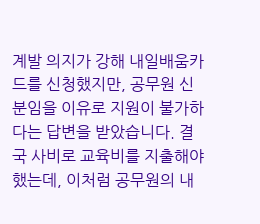계발 의지가 강해 내일배움카드를 신청했지만, 공무원 신분임을 이유로 지원이 불가하다는 답변을 받았습니다. 결국 사비로 교육비를 지출해야 했는데, 이처럼 공무원의 내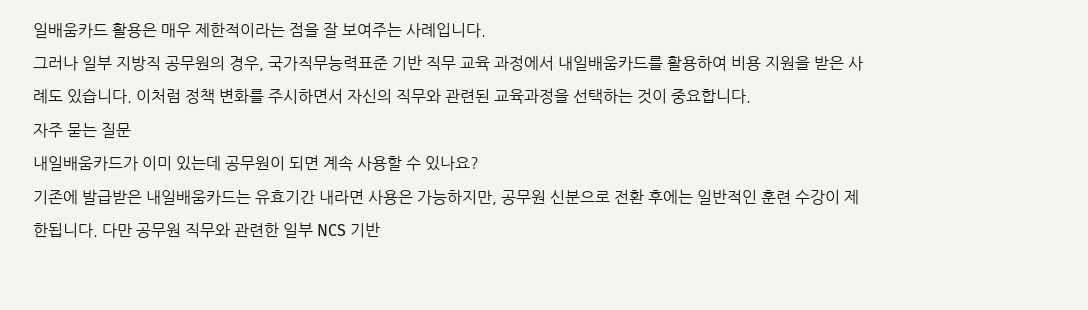일배움카드 활용은 매우 제한적이라는 점을 잘 보여주는 사례입니다.
그러나 일부 지방직 공무원의 경우, 국가직무능력표준 기반 직무 교육 과정에서 내일배움카드를 활용하여 비용 지원을 받은 사례도 있습니다. 이처럼 정책 변화를 주시하면서 자신의 직무와 관련된 교육과정을 선택하는 것이 중요합니다.
자주 묻는 질문
내일배움카드가 이미 있는데 공무원이 되면 계속 사용할 수 있나요?
기존에 발급받은 내일배움카드는 유효기간 내라면 사용은 가능하지만, 공무원 신분으로 전환 후에는 일반적인 훈련 수강이 제한됩니다. 다만 공무원 직무와 관련한 일부 NCS 기반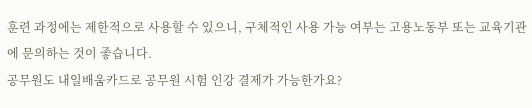훈련 과정에는 제한적으로 사용할 수 있으니, 구체적인 사용 가능 여부는 고용노동부 또는 교육기관에 문의하는 것이 좋습니다.
공무원도 내일배움카드로 공무원 시험 인강 결제가 가능한가요?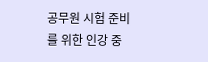공무원 시험 준비를 위한 인강 중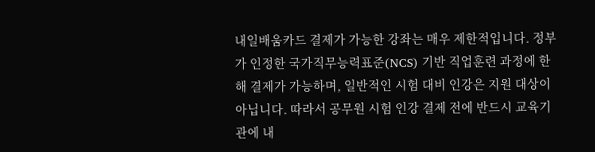내일배움카드 결제가 가능한 강좌는 매우 제한적입니다. 정부가 인정한 국가직무능력표준(NCS) 기반 직업훈련 과정에 한해 결제가 가능하며, 일반적인 시험 대비 인강은 지원 대상이 아닙니다. 따라서 공무원 시험 인강 결제 전에 반드시 교육기관에 내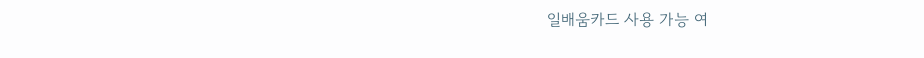일배움카드 사용 가능 여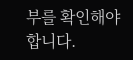부를 확인해야 합니다.